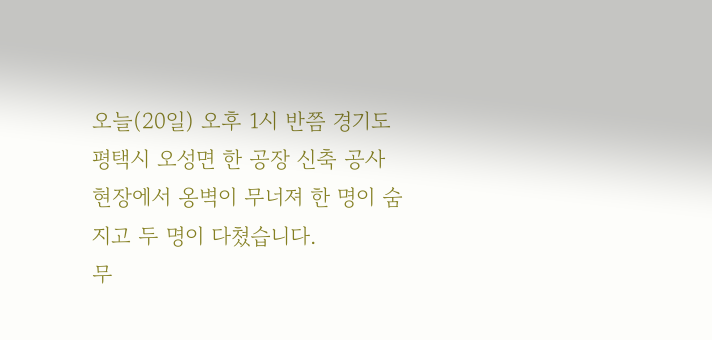오늘(20일) 오후 1시 반쯤 경기도 평택시 오성면 한 공장 신축 공사 현장에서 옹벽이 무너져 한 명이 숨지고 두 명이 다쳤습니다.
무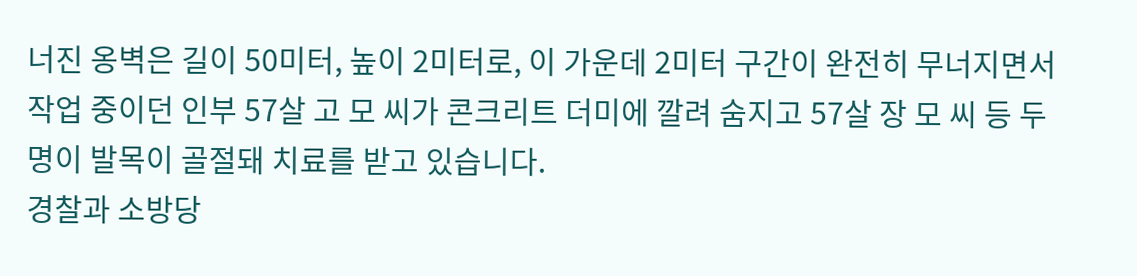너진 옹벽은 길이 50미터, 높이 2미터로, 이 가운데 2미터 구간이 완전히 무너지면서 작업 중이던 인부 57살 고 모 씨가 콘크리트 더미에 깔려 숨지고 57살 장 모 씨 등 두 명이 발목이 골절돼 치료를 받고 있습니다.
경찰과 소방당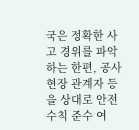국은 정확한 사고 경위를 파악하는 한편, 공사 현장 관계자 등을 상대로 안전 수칙 준수 여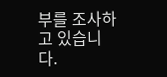부를 조사하고 있습니다.